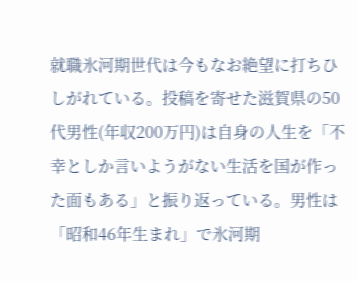就職氷河期世代は今もなお絶望に打ちひしがれている。投稿を寄せた滋賀県の50代男性(年収200万円)は自身の人生を「不幸としか言いようがない生活を国が作った面もある」と振り返っている。男性は「昭和46年生まれ」で氷河期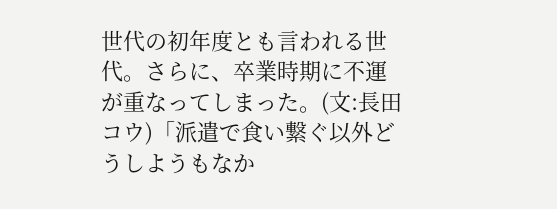世代の初年度とも言われる世代。さらに、卒業時期に不運が重なってしまった。(文:長田コウ)「派遣で食い繋ぐ以外どうしようもなか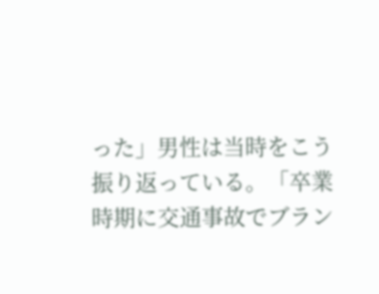った」男性は当時をこう振り返っている。「卒業時期に交通事故でブラン